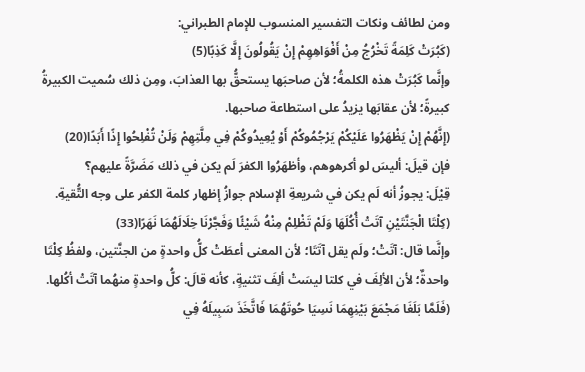ومن لطائف ونكات التفسير المنسوب للإمام الطبراني:
(كَبُرَتْ كَلِمَةً تَخْرُجُ مِنْ أَفْوَاهِهِمْ إِنْ يَقُولُونَ إِلَّا كَذِبًا(5)
وإنَّما كَبُرَتْ هذه الكلمةُ؛ لأن صاحبَها يستحقُّ بها العذابَ، ومِن ذلك سُميت الكبيرةُ كبيرةً؛ لأن عقابَها يزيدُ على استطاعة صاحبها.
(إِنَّهُمْ إِنْ يَظْهَرُوا عَلَيْكُمْ يَرْجُمُوكُمْ أَوْ يُعِيدُوكُمْ فِي مِلَّتِهِمْ وَلَنْ تُفْلِحُوا إِذًا أَبَدًا(20)
فإن قيلَ: أليسَ لو أكرهوهم، وأظهَرُوا الكفرَ لَم يكن في ذلك مَضَرَّةً عليهم؟
قِيْلَ: يجوزُ أنه لَم يكن في شريعةِ الإسلام جوازُ إظهار كلمة الكفر على وجه التُّقيةِ.
(كِلْتَا الْجَنَّتَيْنِ آتَتْ أُكُلَهَا وَلَمْ تَظْلِمْ مِنْهُ شَيْئًا وَفَجَّرْنَا خِلَالَهُمَا نَهَرًا(33)
وإنَّما قال: آتَتْ؛ ولَم يقل آتَتَا؛ لأن المعنى أعطَتْ كلُّ واحدةٍ من الجنَّتين، ولفظُ كِلْتَا واحدةٌ؛ لأن الألِفَ في كلتا ليسَتْ ألِفَ تثنيةٍ، كأنه قالَ: كلُّ واحدةٍ منهُما آتَتْ أكُلها.
(فَلَمَّا بَلَغَا مَجْمَعَ بَيْنِهِمَا نَسِيَا حُوتَهُمَا فَاتَّخَذَ سَبِيلَهُ فِي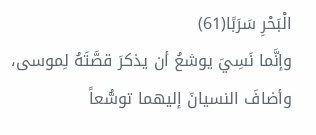الْبَحْرِ سَرَبًا(61)
وإنَّما نَسِيَ يوشعُ أن يذكرَ قصَّتَهُ لِموسى، وأضافَ النسيانَ إليهما توسُّعاً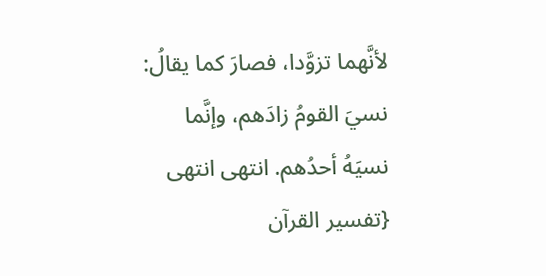لأنَّهما تزوَّدا، فصارَ كما يقالُ: نسيَ القومُ زادَهم، وإنَّما نسيَهُ أحدُهم. انتهى انتهى {تفسير القرآن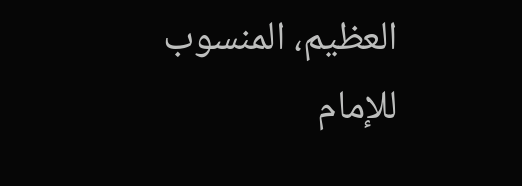العظيم، المنسوب للإمام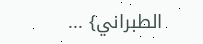الطبراني} ...